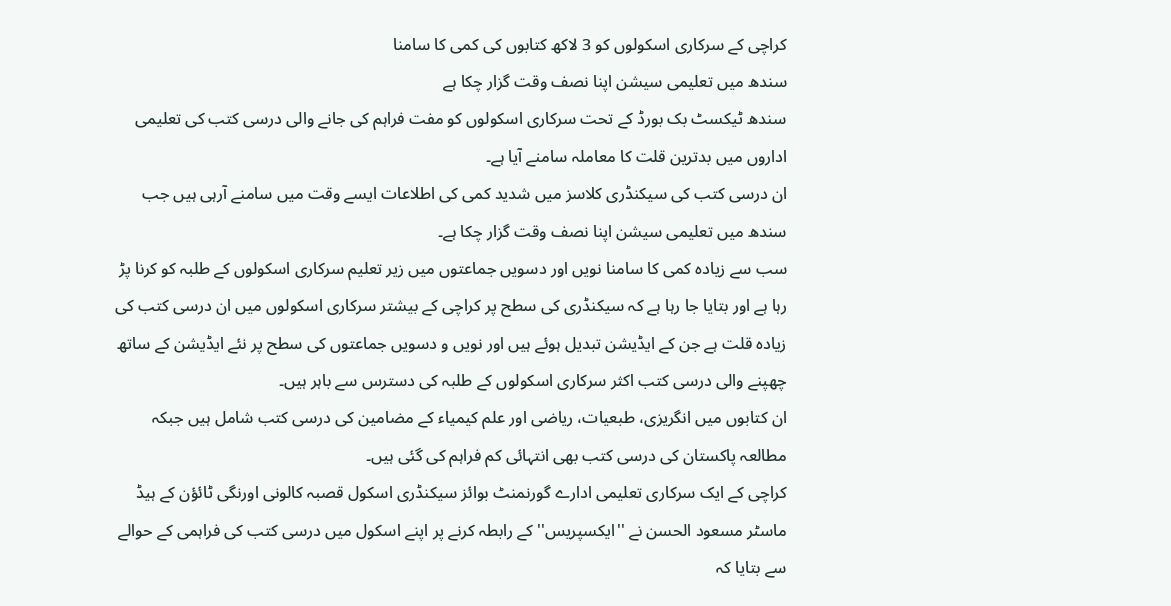کراچی کے سرکاری اسکولوں کو 3 لاکھ کتابوں کی کمی کا سامنا
سندھ میں تعلیمی سیشن اپنا نصف وقت گزار چکا ہے
سندھ ٹیکسٹ بک بورڈ کے تحت سرکاری اسکولوں کو مفت فراہم کی جانے والی درسی کتب کی تعلیمی اداروں میں بدترین قلت کا معاملہ سامنے آیا ہے۔
ان درسی کتب کی سیکنڈری کلاسز میں شدید کمی کی اطلاعات ایسے وقت میں سامنے آرہی ہیں جب سندھ میں تعلیمی سیشن اپنا نصف وقت گزار چکا ہے۔
سب سے زیادہ کمی کا سامنا نویں اور دسویں جماعتوں میں زیر تعلیم سرکاری اسکولوں کے طلبہ کو کرنا پڑ رہا ہے اور بتایا جا رہا ہے کہ سیکنڈری کی سطح پر کراچی کے بیشتر سرکاری اسکولوں میں ان درسی کتب کی زیادہ قلت ہے جن کے ایڈیشن تبدیل ہوئے ہیں اور نویں و دسویں جماعتوں کی سطح پر نئے ایڈیشن کے ساتھ چھپنے والی درسی کتب اکثر سرکاری اسکولوں کے طلبہ کی دسترس سے باہر ہیں۔
ان کتابوں میں انگریزی، طبعیات، ریاضی اور علم کیمیاء کے مضامین کی درسی کتب شامل ہیں جبکہ مطالعہ پاکستان کی درسی کتب بھی انتہائی کم فراہم کی گئی ہیں۔
کراچی کے ایک سرکاری تعلیمی ادارے گورنمنٹ بوائز سیکنڈری اسکول قصبہ کالونی اورنگی ٹائؤن کے ہیڈ ماسٹر مسعود الحسن نے ''ایکسپریس'' کے رابطہ کرنے پر اپنے اسکول میں درسی کتب کی فراہمی کے حوالے سے بتایا کہ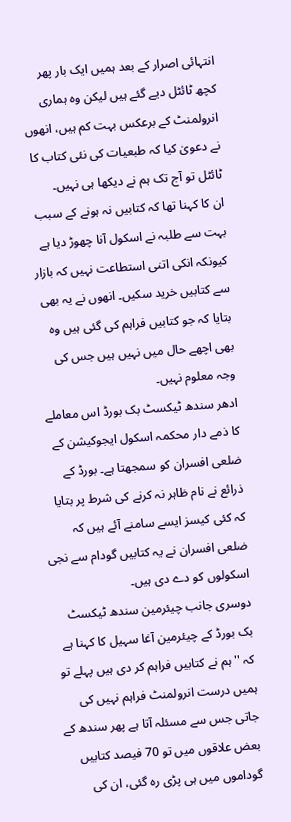انتہائی اصرار کے بعد ہمیں ایک بار پھر کچھ ٹائٹل دیے گئے ہیں لیکن وہ ہماری انرولمنٹ کے برعکس بہت کم ہیں، انھوں نے دعویٰ کیا کہ طبعیات کی نئی کتاب کا ٹائٹل تو آج تک ہم نے دیکھا ہی نہیں۔
ان کا کہنا تھا کہ کتابیں نہ ہونے کے سبب بہت سے طلبہ نے اسکول آنا چھوڑ دیا ہے کیونکہ انکی اتنی استطاعت نہیں کہ بازار سے کتابیں خرید سکیں۔ انھوں نے یہ بھی بتایا کہ جو کتابیں فراہم کی گئی ہیں وہ بھی اچھے حال میں نہیں ہیں جس کی وجہ معلوم نہیں۔
ادھر سندھ ٹیکسٹ بک بورڈ اس معاملے کا ذمے دار محکمہ اسکول ایجوکیشن کے ضلعی افسران کو سمجھتا ہے۔ بورڈ کے ذرائع نے نام ظاہر نہ کرنے کی شرط پر بتایا کہ کئی کیسز ایسے سامنے آئے ہیں کہ ضلعی افسران نے یہ کتابیں گودام سے نجی اسکولوں کو دے دی ہیں۔
دوسری جانب چیئرمین سندھ ٹیکسٹ بک بورڈ کے چیئرمین آغا سہیل کا کہنا ہے کہ ''ہم نے کتابیں فراہم کر دی ہیں پہلے تو ہمیں درست انرولمنٹ فراہم نہیں کی جاتی جس سے مسئلہ آتا ہے پھر سندھ کے بعض علاقوں میں تو 70 فیصد کتابیں گوداموں میں ہی پڑی رہ گئی، ان کی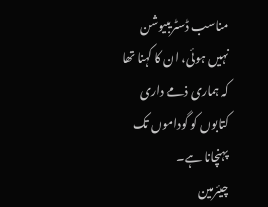مناسب ڈسٹریبیوشن نہیں ہوئی، ان کا کہنا تھا کہ ہماری ذمے داری کتابوں کو گوداموں تک پہنچانا ہے۔
چیئرمین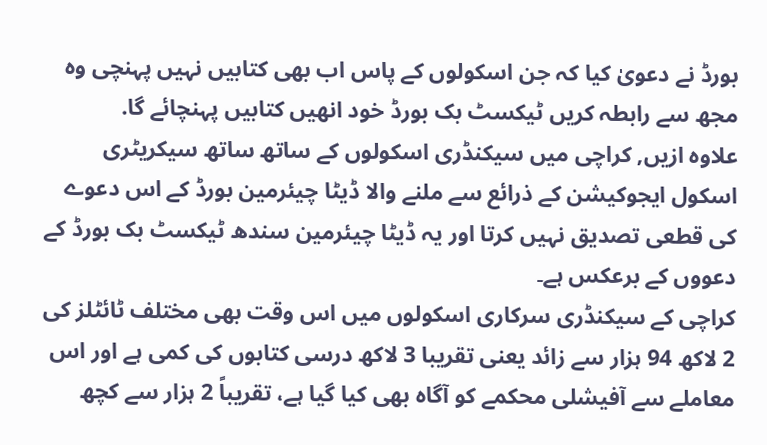بورڈ نے دعویٰ کیا کہ جن اسکولوں کے پاس اب بھی کتابیں نہیں پہنچی وہ مجھ سے رابطہ کریں ٹیکسٹ بک بورڈ خود انھیں کتابیں پہنچائے گا.
علاوہ ازیں, کراچی میں سیکنڈری اسکولوں کے ساتھ ساتھ سیکریٹری اسکول ایجوکیشن کے ذرائع سے ملنے والا ڈیٹا چیئرمین بورڈ کے اس دعوے کی قطعی تصدیق نہیں کرتا اور یہ ڈیٹا چیئرمین سندھ ٹیکسٹ بک بورڈ کے دعووں کے برعکس ہے۔
کراچی کے سیکنڈری سرکاری اسکولوں میں اس وقت بھی مختلف ٹائٹلز کی 2 لاکھ 94 ہزار سے زائد یعنی تقریبا 3 لاکھ درسی کتابوں کی کمی ہے اور اس معاملے سے آفیشلی محکمے کو آگاہ بھی کیا گیا ہے، تقریباً 2 ہزار سے کچھ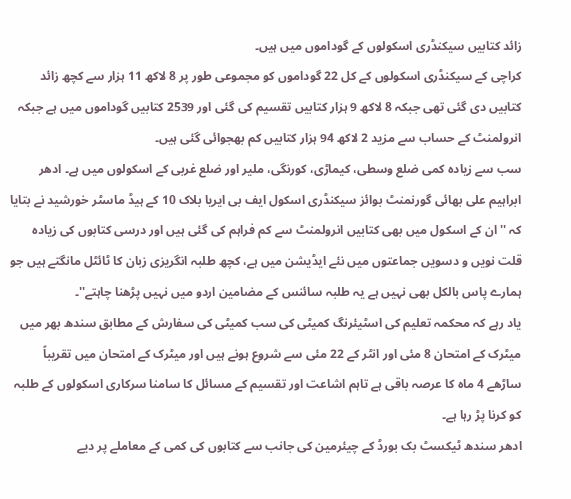زائد کتابیں سیکنڈری اسکولوں کے گوداموں میں ہیں۔
کراچی کے سیکنڈری اسکولوں کے کل 22 گوداموں کو مجموعی طور پر 8 لاکھ 11 ہزار سے کچھ زائد کتابیں دی گئی تھی جبکہ 8 لاکھ 9 ہزار کتابیں تقسیم کی گئی اور 2539 کتابیں گوداموں میں ہے جبکہ انرولمنٹ کے حساب سے مزید 2 لاکھ 94 ہزار کتابیں کم بھجوائی گئی ہیں۔
سب سے زیادہ کمی ضلع وسطی، کیماڑی، کورنگی، ملیر اور ضلع غربی کے اسکولوں میں ہے۔ ادھر ابراہیم علی بھائی گورنمنٹ بوائز سیکنڈری اسکول ایف بی ایریا بلاک 10 کے ہیڈ ماسٹر خورشید نے بتایا کہ ''ان کے اسکول میں بھی کتابیں انرولمنٹ سے کم فراہم کی گئی ہیں اور درسی کتابوں کی زیادہ قلت نویں و دسویں جماعتوں میں نئے ایڈیشن میں ہے، کچھ طلبہ انگریزی زبان کا ٹائٹل مانگتے ہیں جو ہمارے پاس بالکل بھی نہیں ہے یہ طلبہ سائنس کے مضامین اردو میں نہیں پڑھنا چاہتے''۔
یاد رہے کہ محکمہ تعلیم کی اسٹیئرنگ کمیٹی کی سب کمیٹی کی سفارش کے مطابق سندھ بھر میں میٹرک کے امتحان 8 مئی اور انٹر کے 22 مئی سے شروع ہونے ہیں اور میٹرک کے امتحان میں تقریباً ساڑھے 4 ماہ کا عرصہ باقی ہے تاہم اشاعت اور تقسیم کے مسائل کا سامنا سرکاری اسکولوں کے طلبہ کو کرنا پڑ رہا ہے۔
ادھر سندھ ٹیکسٹ بک بورڈ کے چیئرمین کی جانب سے کتابوں کی کمی کے معاملے پر دیے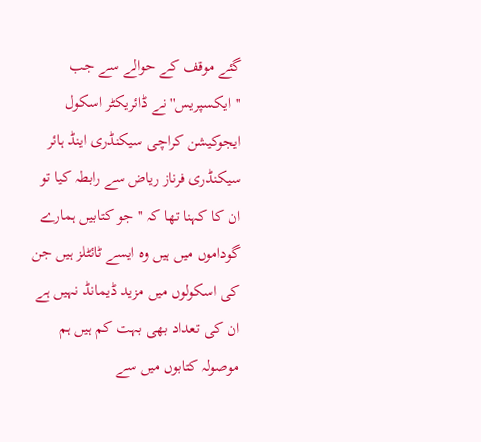گئے موقف کے حوالے سے جب ''ایکسپریس'' نے ڈائریکٹر اسکول ایجوکیشن کراچی سیکنڈری اینڈ ہائر سیکنڈری فرناز ریاض سے رابطہ کیا تو ان کا کہنا تھا کہ ''جو کتابیں ہمارے گوداموں میں ہیں وہ ایسے ٹائٹلز ہیں جن کی اسکولوں میں مزید ڈیمانڈ نہیں ہے ان کی تعداد بھی بہت کم ہیں ہم موصولہ کتابوں میں سے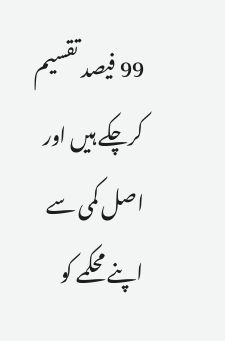99 فیصد تقسیم کرچکے ہیں اور اصل کمی سے اپنے محکمے کو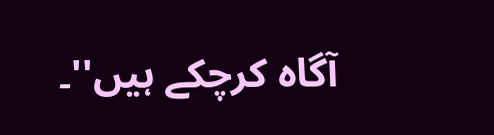آگاہ کرچکے ہیں''۔